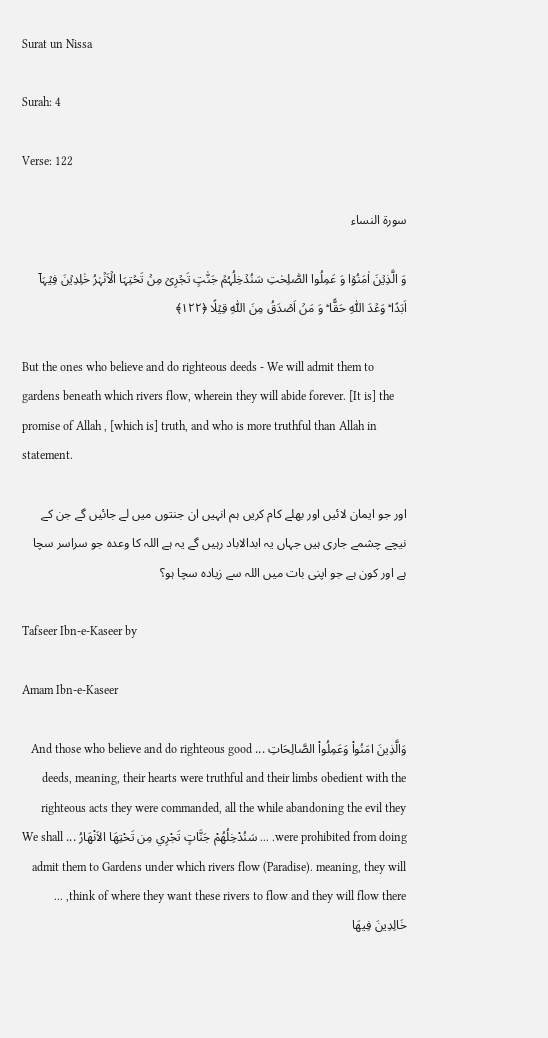Surat un Nissa

Surah: 4

Verse: 122

سورة النساء

وَ الَّذِیۡنَ اٰمَنُوۡا وَ عَمِلُوا الصّٰلِحٰتِ سَنُدۡخِلُہُمۡ جَنّٰتٍ تَجۡرِیۡ مِنۡ تَحۡتِہَا الۡاَنۡہٰرُ خٰلِدِیۡنَ فِیۡہَاۤ اَبَدًا ؕ وَعۡدَ اللّٰہِ حَقًّا ؕ وَ مَنۡ اَصۡدَقُ مِنَ اللّٰہِ قِیۡلًا ﴿۱۲۲﴾

But the ones who believe and do righteous deeds - We will admit them to gardens beneath which rivers flow, wherein they will abide forever. [It is] the promise of Allah , [which is] truth, and who is more truthful than Allah in statement.

اور جو ایمان لائیں اور بھلے کام کریں ہم انہیں ان جنتوں میں لے جائیں گے جن کے نیچے چشمے جاری ہیں جہاں یہ ابدالاباد رہیں گے یہ ہے اللہ کا وعدہ جو سراسر سچا ہے اور کون ہے جو اپنی بات میں اللہ سے زیادہ سچا ہو؟

Tafseer Ibn-e-Kaseer by

Amam Ibn-e-Kaseer

وَالَّذِينَ امَنُواْ وَعَمِلُواْ الصَّالِحَاتِ ... And those who believe and do righteous good deeds, meaning, their hearts were truthful and their limbs obedient with the righteous acts they were commanded, all the while abandoning the evil they were prohibited from doing. ... سَنُدْخِلُهُمْ جَنَّاتٍ تَجْرِي مِن تَحْتِهَا الاَنْهَارُ ... We shall admit them to Gardens under which rivers flow (Paradise). meaning, they will think of where they want these rivers to flow and they will flow there, ... خَالِدِينَ فِيهَا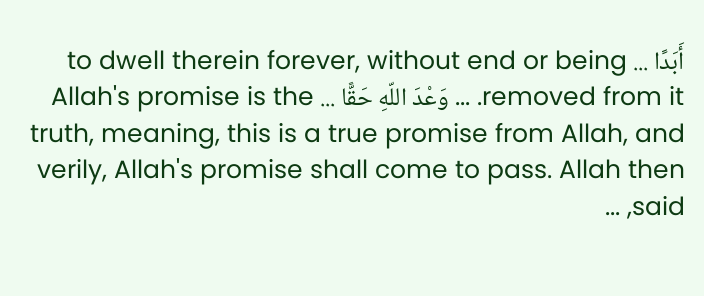أَبَدًا ... to dwell therein forever, without end or being removed from it. ... وَعْدَ اللّهِ حَقًّا ... Allah's promise is the truth, meaning, this is a true promise from Allah, and verily, Allah's promise shall come to pass. Allah then said, ...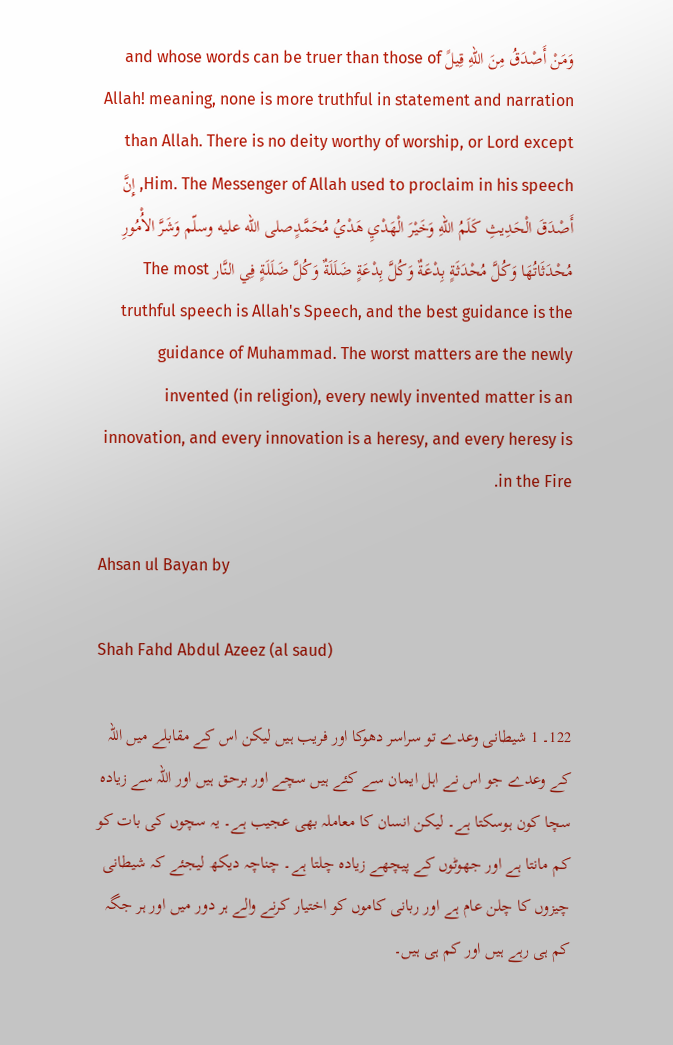وَمَنْ أَصْدَقُ مِنَ اللّهِ قِيلً and whose words can be truer than those of Allah! meaning, none is more truthful in statement and narration than Allah. There is no deity worthy of worship, or Lord except Him. The Messenger of Allah used to proclaim in his speech, إِنَّ أَصْدَقَ الْحَدِيثِ كَلَمُ اللهِ وَخَيْرَ الْهَدْيِ هَدْيُ مُحَمَّدٍصلى الله عليه وسلّم وَشَرَّ الاُْمُورِ مُحْدَثَاتُهَا وَكُلَّ مُحْدَثَةٍ بِدْعَةٌ وَكُلَّ بِدْعَةٍ ضَلَلَةٌ وَكُلَّ ضَلَلَةٍ فِي النَّار The most truthful speech is Allah's Speech, and the best guidance is the guidance of Muhammad. The worst matters are the newly invented (in religion), every newly invented matter is an innovation, and every innovation is a heresy, and every heresy is in the Fire.

Ahsan ul Bayan by

Shah Fahd Abdul Azeez (al saud)

122۔ 1 شیطانی وعدے تو سراسر دھوکا اور فریب ہیں لیکن اس کے مقابلے میں اللہ کے وعدے جو اس نے اہل ایمان سے کئے ہیں سچے اور برحق ہیں اور اللہ سے زیادہ سچا کون ہوسکتا ہے۔ لیکن انسان کا معاملہ بھی عجیب ہے۔ یہ سچوں کی بات کو کم مانتا ہے اور جھوٹوں کے پیچھے زیادہ چلتا ہے۔ چناچہ دیکھ لیجئے کہ شیطانی چیزوں کا چلن عام ہے اور ربانی کاموں کو اختیار کرنے والے ہر دور میں اور ہر جگہ کم ہی رہے ہیں اور کم ہی ہیں۔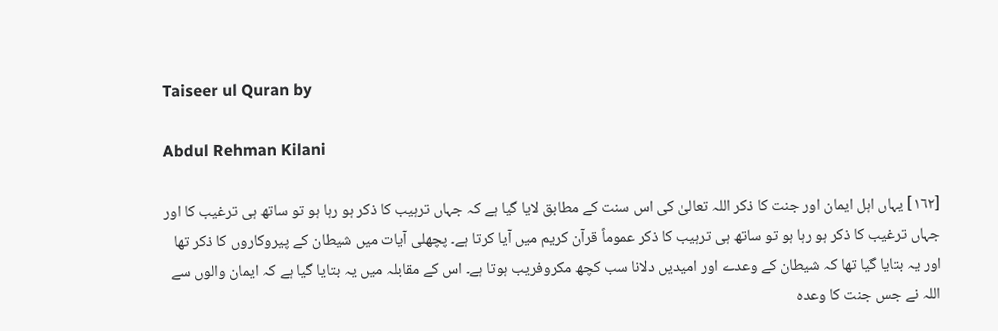Taiseer ul Quran by

Abdul Rehman Kilani

[١٦٢] یہاں اہل ایمان اور جنت کا ذکر اللہ تعالیٰ کی اس سنت کے مطابق لایا گیا ہے کہ جہاں ترہیب کا ذکر ہو رہا ہو تو ساتھ ہی ترغیب کا اور جہاں ترغیب کا ذکر ہو رہا ہو تو ساتھ ہی ترہیب کا ذکر عموماً قرآن کریم میں آیا کرتا ہے۔ پچھلی آیات میں شیطان کے پیروکاروں کا ذکر تھا اور یہ بتایا گیا تھا کہ شیطان کے وعدے اور امیدیں دلانا سب کچھ مکروفریب ہوتا ہے۔ اس کے مقابلہ میں یہ بتایا گیا ہے کہ ایمان والوں سے اللہ نے جس جنت کا وعدہ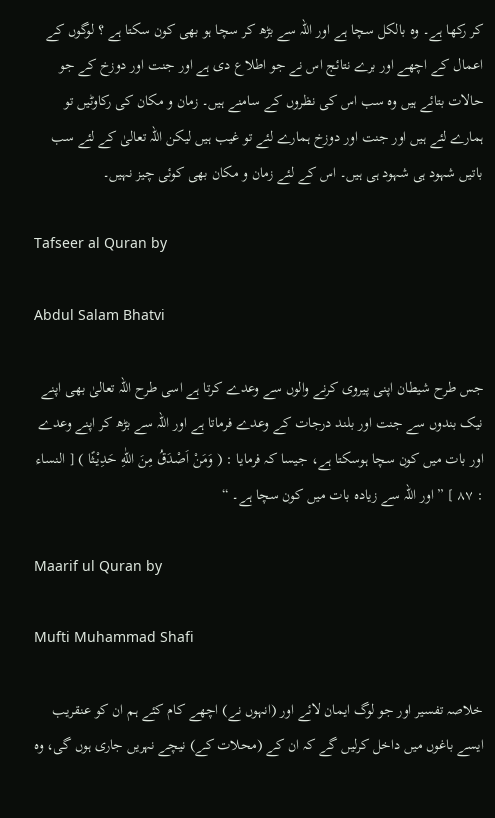کر رکھا ہے۔ وہ بالکل سچا ہے اور اللہ سے بڑھ کر سچا ہو بھی کون سکتا ہے ؟ لوگوں کے اعمال کے اچھے اور برے نتائج اس نے جو اطلاع دی ہے اور جنت اور دوزخ کے جو حالات بتائے ہیں وہ سب اس کی نظروں کے سامنے ہیں۔ زمان و مکان کی رکاوٹیں تو ہمارے لئے ہیں اور جنت اور دوزخ ہمارے لئے تو غیب ہیں لیکن اللہ تعالیٰ کے لئے سب باتیں شہود ہی شہود ہی ہیں۔ اس کے لئے زمان و مکان بھی کوئی چیز نہیں۔

Tafseer al Quran by

Abdul Salam Bhatvi

جس طرح شیطان اپنی پیروی کرنے والوں سے وعدے کرتا ہے اسی طرح اللہ تعالیٰ بھی اپنے نیک بندوں سے جنت اور بلند درجات کے وعدے فرماتا ہے اور اللہ سے بڑھ کر اپنے وعدے اور بات میں کون سچا ہوسکتا ہے، جیسا کہ فرمایا : ( وَمَنْ اَصْدَقُ مِنَ اللّٰهِ حَدِيْثًا ) [ النساء : ٨٧ ] ” اور اللہ سے زیادہ بات میں کون سچا ہے۔ “

Maarif ul Quran by

Mufti Muhammad Shafi

خلاصہ تفسیر اور جو لوگ ایمان لائے اور (انہوں نے) اچھے کام کئے ہم ان کو عنقریب ایسے باغوں میں داخل کرلیں گے کہ ان کے (محلات کے) نیچے نہریں جاری ہوں گی، وہ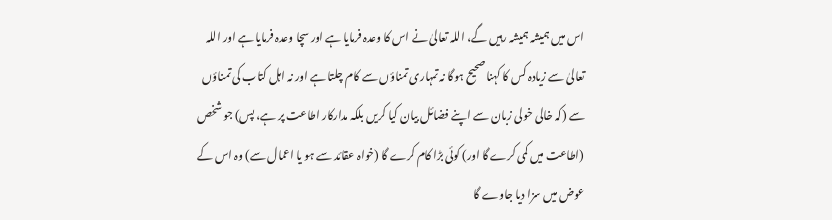اس میں ہمیشہ ہمیشہ رہیں گے، اللہ تعالیٰ نے اس کا وعدہ فرمایا ہے اور سچا وعدہ فرمایا ہے اور اللہ تعالیٰ سے زیادہ کس کا کہنا صحیح ہوگا نہ تمہاری تمناؤں سے کام چلتا ہے اور نہ اہل کتاب کی تمناؤں سے (کہ خالی خولی زبان سے اپنے فضائل بیان کیا کریں بلکہ مدارکار اطاعت پر ہے، پس) جو شخص (اطاعت میں کمی کرے گا اور) کوئی بڑا کام کرے گا (خواہ عقائد سے ہو یا اعمال سے) وہ اس کے عوض میں سزا دیا جاوے گا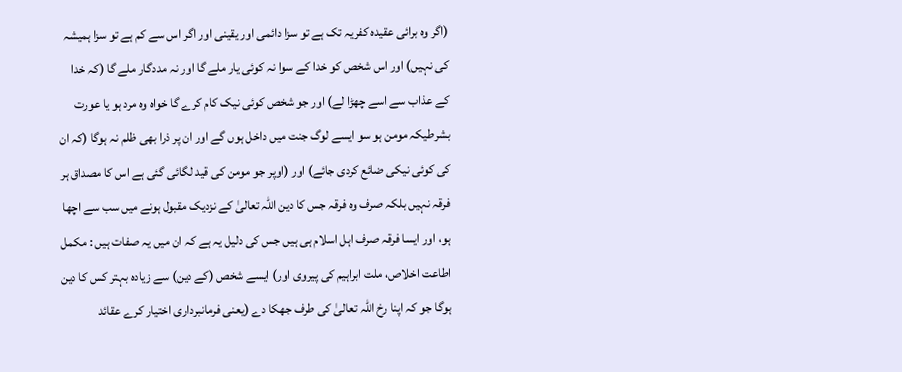(اگر وہ برائی عقیدہ کفریہ تک ہے تو سزا دائمی اور یقینی اور اگر اس سے کم ہے تو سزا ہمیشہ کی نہیں) اور اس شخص کو خدا کے سوا نہ کوئی یار ملے گا اور نہ مددگار ملے گا (کہ خدا کے عذاب سے اسے چھڑا لے) اور جو شخص کوئی نیک کام کرے گا خواہ وہ مرد ہو یا عورت بشرطیکہ مومن ہو سو ایسے لوگ جنت میں داخل ہوں گے اور ان پر ذرا بھی ظلم نہ ہوگا (کہ ان کی کوئی نیکی ضائع کردی جائے) اور (اوپر جو مومن کی قید لگائی گئی ہے اس کا مصداق ہر فرقہ نہیں بلکہ صرف وہ فرقہ جس کا دین اللہ تعالیٰ کے نزدیک مقبول ہونے میں سب سے اچھا ہو، اور ایسا فرقہ صرف اہل اسلام ہی ہیں جس کی دلیل یہ ہے کہ ان میں یہ صفات ہیں : مکمل اطاعت اخلاص، ملت ابراہیم کی پیروی اور) ایسے شخص (کے دین) سے زیادہ بہتر کس کا دین ہوگا جو کہ اپنا رخ اللہ تعالیٰ کی طرف جھکا دے (یعنی فرمانبرداری اختیار کرے عقائد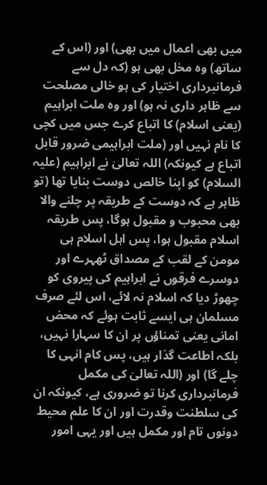میں بھی اعمال میں بھی) اور (اس کے ساتھ) وہ مخل بھی ہو (کہ دل سے فرمانبرداری اختیار کی ہو خالی مصلحت سے ظاہر داری نہ ہو) اور وہ ملت ابراہیم (یعنی اسلام) کا اتباع کرے جس میں کچی کا نام نہیں اور (ملت ابراہیمی ضرور قابل اتباع ہے کیونکہ) اللہ تعالیٰ نے ابراہیم (علیہ السلام) کو اپنا خالص دوست بنایا تھا (تو ظاہر ہے کہ دوست کے طریقہ پر چلنے والا بھی محبوب و مقبول ہوگا، پس طریقہ اسلام مقبول ہوا، پس اہل اسلام ہی مومن کے لقب کے مصداق ٹھہرے اور دوسرے فرقوں نے ابراہیم کی پیروی کو چھوڑ دیا کہ اسلام نہ لائے، اس لئے صرف مسلمان ہی ایسے ثابت ہوئے کہ محض امانی یعنی تمناؤں پر ان کا سہارا نہیں، بلکہ اطاعت گذار ہیں، پس کام انہی کا چلے گا) اور (اللہ تعالیٰ کی مکمل فرمانبرداری کرنا تو ضروری ہے، کیونکہ ان کی سلطنت وقدرت اور ان کا علم محیط دونوں تام اور مکمل ہیں اور یہی امور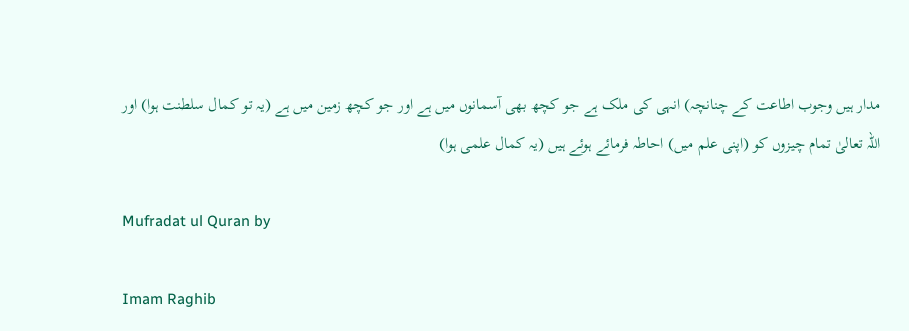مدار ہیں وجوب اطاعت کے چنانچہ) انہی کی ملک ہے جو کچھ بھی آسمانوں میں ہے اور جو کچھ زمین میں ہے (یہ تو کمال سلطنت ہوا) اور اللہ تعالیٰ تمام چیزوں کو (اپنی علم میں) احاطہ فرمائے ہوئے ہیں (یہ کمال علمی ہوا)

Mufradat ul Quran by

Imam Raghib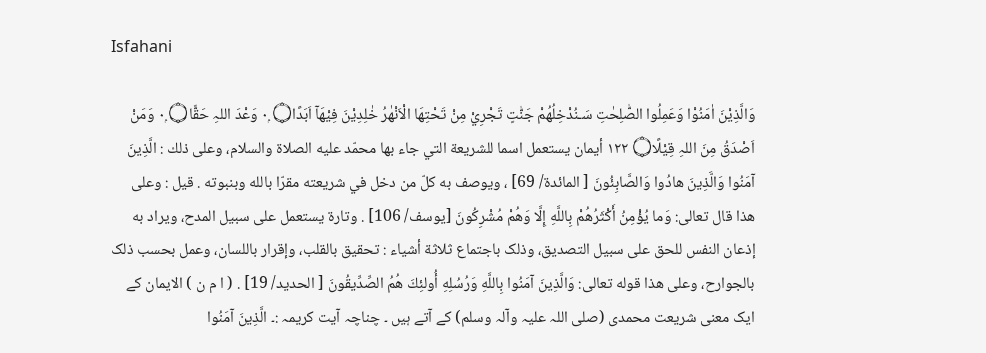Isfahani

وَالَّذِيْنَ اٰمَنُوْا وَعَمِلُوا الصّٰلِحٰتِ سَـنُدْخِلُھُمْ جَنّٰتٍ تَجْرِيْ مِنْ تَحْتِھَا الْاَنْھٰرُ خٰلِدِيْنَ فِيْھَآ اَبَدًا۝ ٠ۭ وَعْدَ اللہِ حَقًّا۝ ٠ۭ وَمَنْ اَصْدَقُ مِنَ اللہِ قِيْلًا۝ ١٢٢ أیمان يستعمل اسما للشریعة التي جاء بها محمّد عليه الصلاة والسلام، وعلی ذلك : الَّذِينَ آمَنُوا وَالَّذِينَ هادُوا وَالصَّابِئُونَ [ المائدة/ 69] ، ويوصف به كلّ من دخل في شریعته مقرّا بالله وبنبوته . قيل : وعلی هذا قال تعالی: وَما يُؤْمِنُ أَكْثَرُهُمْ بِاللَّهِ إِلَّا وَهُمْ مُشْرِكُونَ [يوسف/ 106] . وتارة يستعمل علی سبیل المدح، ويراد به إذعان النفس للحق علی سبیل التصدیق، وذلک باجتماع ثلاثة أشياء : تحقیق بالقلب، وإقرار باللسان، وعمل بحسب ذلک بالجوارح، وعلی هذا قوله تعالی: وَالَّذِينَ آمَنُوا بِاللَّهِ وَرُسُلِهِ أُولئِكَ هُمُ الصِّدِّيقُونَ [ الحدید/ 19] . ( ا م ن ) الایمان کے ایک معنی شریعت محمدی (صلی اللہ علیہ وآلہ وسلم) کے آتے ہیں ۔ چناچہ آیت کریمہ :۔ الَّذِينَ آمَنُوا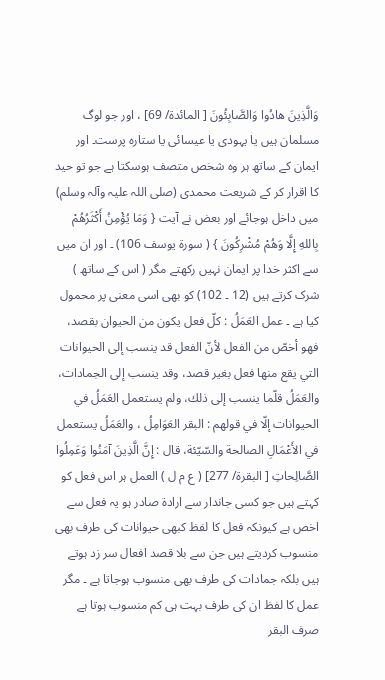وَالَّذِينَ هادُوا وَالصَّابِئُونَ [ المائدة/ 69] ، اور جو لوگ مسلمان ہیں یا یہودی یا عیسائی یا ستارہ پرست۔ اور ایمان کے ساتھ ہر وہ شخص متصف ہوسکتا ہے جو تو حید کا اقرار کر کے شریعت محمدی (صلی اللہ علیہ وآلہ وسلم) میں داخل ہوجائے اور بعض نے آیت { وَمَا يُؤْمِنُ أَكْثَرُهُمْ بِاللهِ إِلَّا وَهُمْ مُشْرِكُونَ } ( سورة يوسف 106) ۔ اور ان میں سے اکثر خدا پر ایمان نہیں رکھتے مگر ( اس کے ساتھ ) شرک کرتے ہیں (12 ۔ 102) کو بھی اسی معنی پر محمول کیا ہے ۔ عمل العَمَلُ : كلّ فعل يكون من الحیوان بقصد، فهو أخصّ من الفعل لأنّ الفعل قد ينسب إلى الحیوانات التي يقع منها فعل بغیر قصد، وقد ينسب إلى الجمادات، والعَمَلُ قلّما ينسب إلى ذلك، ولم يستعمل العَمَلُ في الحیوانات إلّا في قولهم : البقر العَوَامِلُ ، والعَمَلُ يستعمل في الأَعْمَالِ الصالحة والسّيّئة، قال : إِنَّ الَّذِينَ آمَنُوا وَعَمِلُوا الصَّالِحاتِ [ البقرة/ 277] ( ع م ل ) العمل ہر اس فعل کو کہتے ہیں جو کسی جاندار سے ارادۃ صادر ہو یہ فعل سے اخص ہے کیونکہ فعل کا لفظ کبھی حیوانات کی طرف بھی منسوب کردیتے ہیں جن سے بلا قصد افعال سر زد ہوتے ہیں بلکہ جمادات کی طرف بھی منسوب ہوجاتا ہے ۔ مگر عمل کا لفظ ان کی طرف بہت ہی کم منسوب ہوتا ہے صرف البقر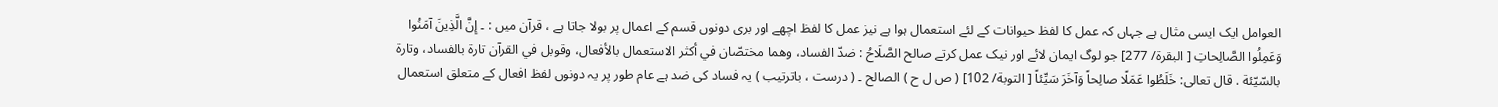العوامل ایک ایسی مثال ہے جہاں کہ عمل کا لفظ حیوانات کے لئے استعمال ہوا ہے نیز عمل کا لفظ اچھے اور بری دونوں قسم کے اعمال پر بولا جاتا ہے ، قرآن میں : ۔ إِنَّ الَّذِينَ آمَنُوا وَعَمِلُوا الصَّالِحاتِ [ البقرة/ 277] جو لوگ ایمان لائے اور نیک عمل کرتے صالح الصَّلَاحُ : ضدّ الفساد، وهما مختصّان في أكثر الاستعمال بالأفعال، وقوبل في القرآن تارة بالفساد، وتارة بالسّيّئة . قال تعالی: خَلَطُوا عَمَلًا صالِحاً وَآخَرَ سَيِّئاً [ التوبة/ 102] ( ص ل ح ) الصالح ۔ ( درست ، باترتیب ) یہ فساد کی ضد ہے عام طور پر یہ دونوں لفظ افعال کے متعلق استعمال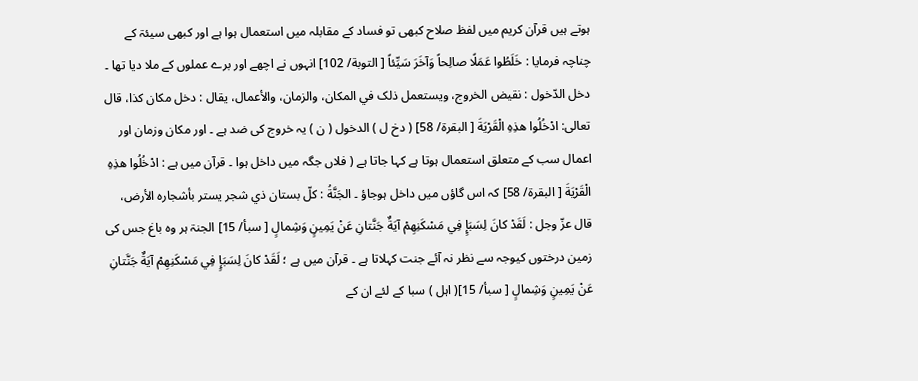ہوتے ہیں قرآن کریم میں لفظ صلاح کبھی تو فساد کے مقابلہ میں استعمال ہوا ہے اور کبھی سیئۃ کے چناچہ فرمایا : خَلَطُوا عَمَلًا صالِحاً وَآخَرَ سَيِّئاً [ التوبة/ 102] انہوں نے اچھے اور برے عملوں کے ملا دیا تھا ۔ دخل الدّخول : نقیض الخروج، ويستعمل ذلک في المکان، والزمان، والأعمال، يقال : دخل مکان کذا، قال تعالی: ادْخُلُوا هذِهِ الْقَرْيَةَ [ البقرة/ 58] ( دخ ل ) الدخول ( ن ) یہ خروج کی ضد ہے ۔ اور مکان وزمان اور اعمال سب کے متعلق استعمال ہوتا ہے کہا جاتا ہے ( فلاں جگہ میں داخل ہوا ۔ قرآن میں ہے : ادْخُلُوا هذِهِ الْقَرْيَةَ [ البقرة/ 58] کہ اس گاؤں میں داخل ہوجاؤ ۔ الجَنَّةُ : كلّ بستان ذي شجر يستر بأشجاره الأرض، قال عزّ وجل : لَقَدْ كانَ لِسَبَإٍ فِي مَسْكَنِهِمْ آيَةٌ جَنَّتانِ عَنْ يَمِينٍ وَشِمالٍ [ سبأ/ 15] الجنۃ ہر وہ باغ جس کی زمین درختوں کیوجہ سے نظر نہ آئے جنت کہلاتا ہے ۔ قرآن میں ہے ؛ لَقَدْ كانَ لِسَبَإٍ فِي مَسْكَنِهِمْ آيَةٌ جَنَّتانِ عَنْ يَمِينٍ وَشِمالٍ [ سبأ/ 15]( اہل ) سبا کے لئے ان کے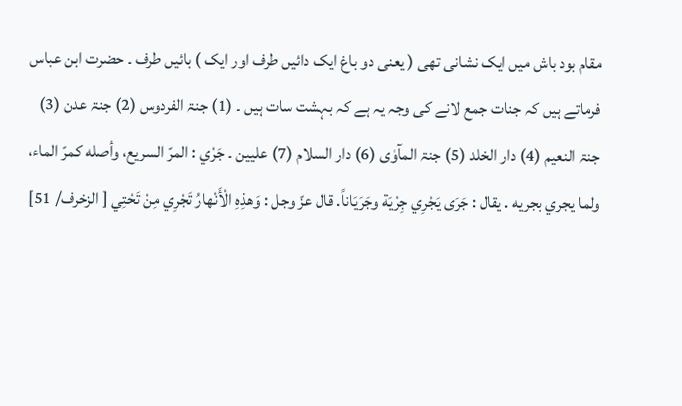مقام بود باش میں ایک نشانی تھی ( یعنی دو باغ ایک دائیں طرف اور ایک ) بائیں طرف ۔ حضرت ابن عباس فرماتے ہیں کہ جنات جمع لانے کی وجہ یہ ہے کہ بہشت سات ہیں ۔ (1) جنۃ الفردوس (2) جنۃ عدن (3) جنۃ النعیم (4) دار الخلد (5) جنۃ المآوٰی (6) دار السلام (7) علیین ۔ جَرْي : المرّ السریع، وأصله كمرّ الماء، ولما يجري بجريه . يقال : جَرَى يَجْرِي جِرْيَة وجَرَيَاناً. قال عزّ وجل : وَهذِهِ الْأَنْهارُ تَجْرِي مِنْ تَحْتِي [ الزخرف/ 51]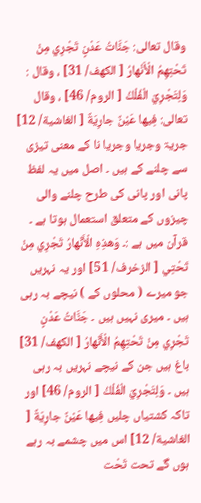وقال تعالی: جَنَّاتُ عَدْنٍ تَجْرِي مِنْ تَحْتِهِمُ الْأَنْهارُ [ الكهف/ 31] ، وقال : وَلِتَجْرِيَ الْفُلْكُ [ الروم/ 46] ، وقال تعالی: فِيها عَيْنٌ جارِيَةٌ [ الغاشية/ 12] جریۃ وجریا وجریا نا کے معنی تیزی سے چلنے کے ہیں ۔ اصل میں یہ لفظ پانی اور پانی کی طرح چلنے والی چیزوں کے متعلق استعمال ہوتا ہے ۔ قرآن میں ہے :۔ وَهذِهِ الْأَنْهارُ تَجْرِي مِنْ تَحْتِي [ الزخرف/ 51] اور یہ نہریں جو میرے ( محلوں کے ) نیچے بہ رہی ہیں ۔ میری نہیں ہیں ۔ جَنَّاتُ عَدْنٍ تَجْرِي مِنْ تَحْتِهِمُ الْأَنْهارُ [ الكهف/ 31] باغ ہیں جن کے نیچے نہریں بہ رہی ہیں ۔ وَلِتَجْرِيَ الْفُلْكُ [ الروم/ 46] اور تاکہ کشتیاں چلیں فِيها عَيْنٌ جارِيَةٌ [ الغاشية/ 12] اس میں چشمے بہ رہے ہوں گے تحت تَحْت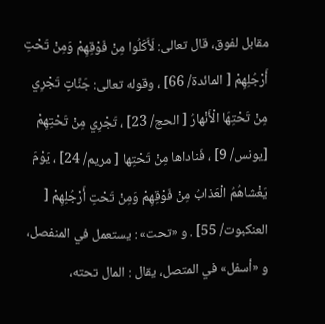مقابل لفوق، قال تعالی: لَأَكَلُوا مِنْ فَوْقِهِمْ وَمِنْ تَحْتِ أَرْجُلِهِمْ [ المائدة/ 66] ، وقوله تعالی: جَنَّاتٍ تَجْرِي مِنْ تَحْتِهَا الْأَنْهارُ [ الحج/ 23] ، تَجْرِي مِنْ تَحْتِهِمْ [يونس/ 9] ، فَناداها مِنْ تَحْتِها [ مریم/ 24] ، يَوْمَ يَغْشاهُمُ الْعَذابُ مِنْ فَوْقِهِمْ وَمِنْ تَحْتِ أَرْجُلِهِمْ [ العنکبوت/ 55] . و «تحت» : يستعمل في المنفصل، و «أسفل» في المتصل، يقال : المال تحته،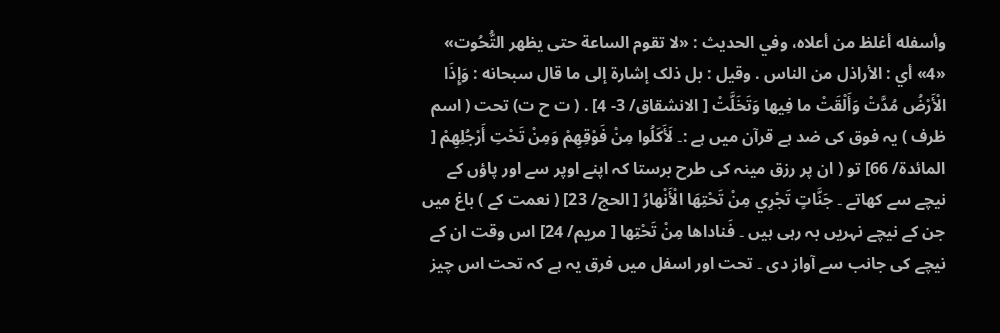وأسفله أغلظ من أعلاه، وفي الحدیث : «لا تقوم الساعة حتی يظهر التُّحُوت» «4» أي : الأراذل من الناس . وقیل : بل ذلک إشارة إلى ما قال سبحانه : وَإِذَا الْأَرْضُ مُدَّتْ وَأَلْقَتْ ما فِيها وَتَخَلَّتْ [ الانشقاق/ 3- 4] . ( ت ح ت) تحت ( اسم ظرف ) یہ فوق کی ضد ہے قرآن میں ہے :۔ لَأَكَلُوا مِنْ فَوْقِهِمْ وَمِنْ تَحْتِ أَرْجُلِهِمْ [ المائدة/ 66] تو ( ان پر رزق مینہ کی طرح برستا کہ اپنے اوپر سے اور پاؤں کے نیچے سے کھاتے ۔ جَنَّاتٍ تَجْرِي مِنْ تَحْتِهَا الْأَنْهارُ [ الحج/ 23] ( نعمت کے ) باغ میں جن کے نیچے نہریں بہ رہی ہیں ۔ فَناداها مِنْ تَحْتِها [ مریم/ 24] اس وقت ان کے نیچے کی جانب سے آواز دی ۔ تحت اور اسفل میں فرق یہ ہے کہ تحت اس چیز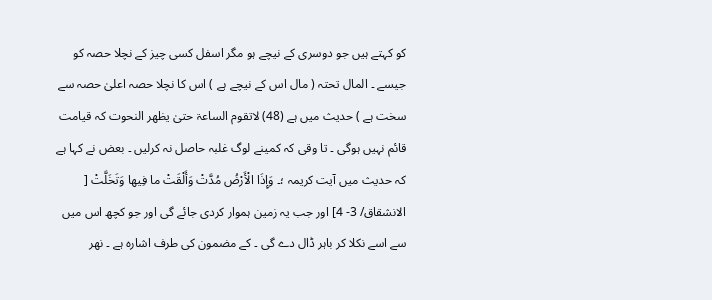کو کہتے ہیں جو دوسری کے نیچے ہو مگر اسفل کسی چیز کے نچلا حصہ کو جیسے ۔ المال تحتہ ( مال اس کے نیچے ہے ) اس کا نچلا حصہ اعلیٰ حصہ سے سخت ہے ) حدیث میں ہے (48) لاتقوم الساعۃ حتیٰ یظھر النحوت کہ قیامت قائم نہیں ہوگی ۔ تا وقی کہ کمینے لوگ غلبہ حاصل نہ کرلیں ۔ بعض نے کہا ہے کہ حدیث میں آیت کریمہ ؛۔ وَإِذَا الْأَرْضُ مُدَّتْ وَأَلْقَتْ ما فِيها وَتَخَلَّتْ [ الانشقاق/ 3- 4] اور جب یہ زمین ہموار کردی جائے گی اور جو کچھ اس میں سے اسے نکلا کر باہر ڈال دے گی ۔ کے مضمون کی طرف اشارہ ہے ۔ نهر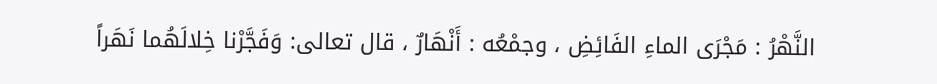النَّهْرُ : مَجْرَى الماءِ الفَائِضِ ، وجمْعُه : أَنْهَارٌ ، قال تعالی: وَفَجَّرْنا خِلالَهُما نَهَراً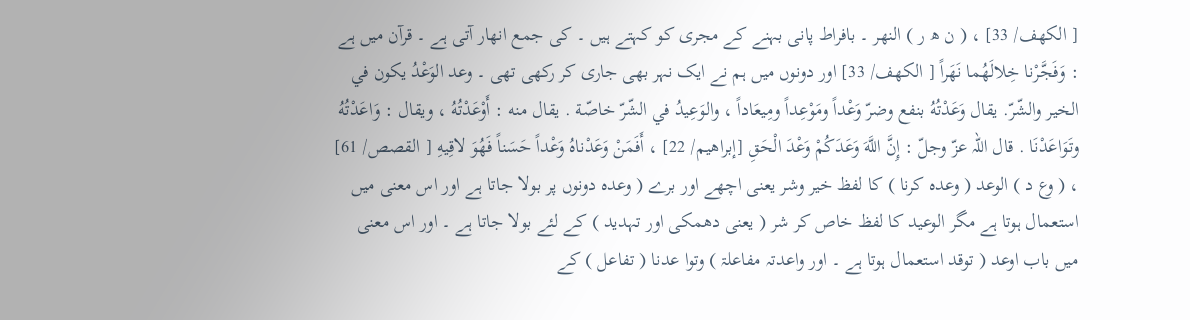[ الكهف/ 33] ، ( ن ھ ر ) النھر ۔ بافراط پانی بہنے کے مجری کو کہتے ہیں ۔ کی جمع انھار آتی ہے ۔ قرآن میں ہے : وَفَجَّرْنا خِلالَهُما نَهَراً [ الكهف/ 33] اور دونوں میں ہم نے ایک نہر بھی جاری کر رکھی تھی ۔ وعد الوَعْدُ يكون في الخیر والشّرّ. يقال وَعَدْتُهُ بنفع وضرّ وَعْداً ومَوْعِداً ومِيعَاداً ، والوَعِيدُ في الشّرّ خاصّة . يقال منه : أَوْعَدْتُهُ ، ويقال : وَاعَدْتُهُ وتَوَاعَدْنَا . قال اللہ عزّ وجلّ : إِنَّ اللَّهَ وَعَدَكُمْ وَعْدَ الْحَقِ [إبراهيم/ 22] ، أَفَمَنْ وَعَدْناهُ وَعْداً حَسَناً فَهُوَ لاقِيهِ [ القصص/ 61] ، ( وع د ) الوعد ( وعدہ کرنا ) کا لفظ خیر وشر یعنی اچھے اور برے ( وعدہ دونوں پر بولا جاتا ہے اور اس معنی میں استعمال ہوتا ہے مگر الوعید کا لفظ خاص کر شر ( یعنی دھمکی اور تہدید ) کے لئے بولا جاتا ہے ۔ اور اس معنی میں باب اوعد ( توقد استعمال ہوتا ہے ۔ اور واعدتہ مفاعلۃ ) وتوا عدنا ( تفاعل ) کے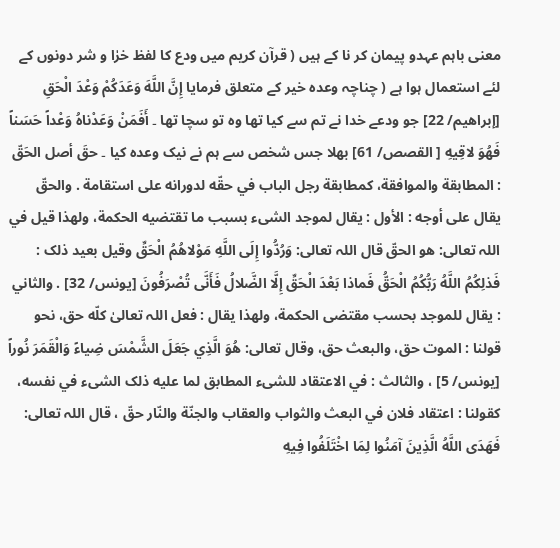معنی باہم عہدو پیمان کر نا کے ہیں ( قرآن کریم میں ودع کا لفظ خرٰا و شر دونوں کے لئے استعمال ہوا ہے ( چناچہ وعدہ خیر کے متعلق فرمایا إِنَّ اللَّهَ وَعَدَكُمْ وَعْدَ الْحَقِ [إبراهيم/ 22] جو ودعے خدا نے تم سے کیا تھا وہ تو سچا تھا ۔ أَفَمَنْ وَعَدْناهُ وَعْداً حَسَناً فَهُوَ لاقِيهِ [ القصص/ 61] بھلا جس شخص سے ہم نے نیک وعدہ کیا ۔ حقَ أصل الحَقّ : المطابقة والموافقة، کمطابقة رجل الباب في حقّه لدورانه علی استقامة . والحقّ يقال علی أوجه : الأول : يقال لموجد الشیء بسبب ما تقتضيه الحکمة، ولهذا قيل في اللہ تعالی: هو الحقّ قال اللہ تعالی: وَرُدُّوا إِلَى اللَّهِ مَوْلاهُمُ الْحَقِّ وقیل بعید ذلک : فَذلِكُمُ اللَّهُ رَبُّكُمُ الْحَقُّ فَماذا بَعْدَ الْحَقِّ إِلَّا الضَّلالُ فَأَنَّى تُصْرَفُونَ [يونس/ 32] . والثاني : يقال للموجد بحسب مقتضی الحکمة، ولهذا يقال : فعل اللہ تعالیٰ كلّه حق، نحو قولنا : الموت حق، والبعث حق، وقال تعالی: هُوَ الَّذِي جَعَلَ الشَّمْسَ ضِياءً وَالْقَمَرَ نُوراً [يونس/ 5] ، والثالث : في الاعتقاد للشیء المطابق لما عليه ذلک الشیء في نفسه، کقولنا : اعتقاد فلان في البعث والثواب والعقاب والجنّة والنّار حقّ ، قال اللہ تعالی: فَهَدَى اللَّهُ الَّذِينَ آمَنُوا لِمَا اخْتَلَفُوا فِيهِ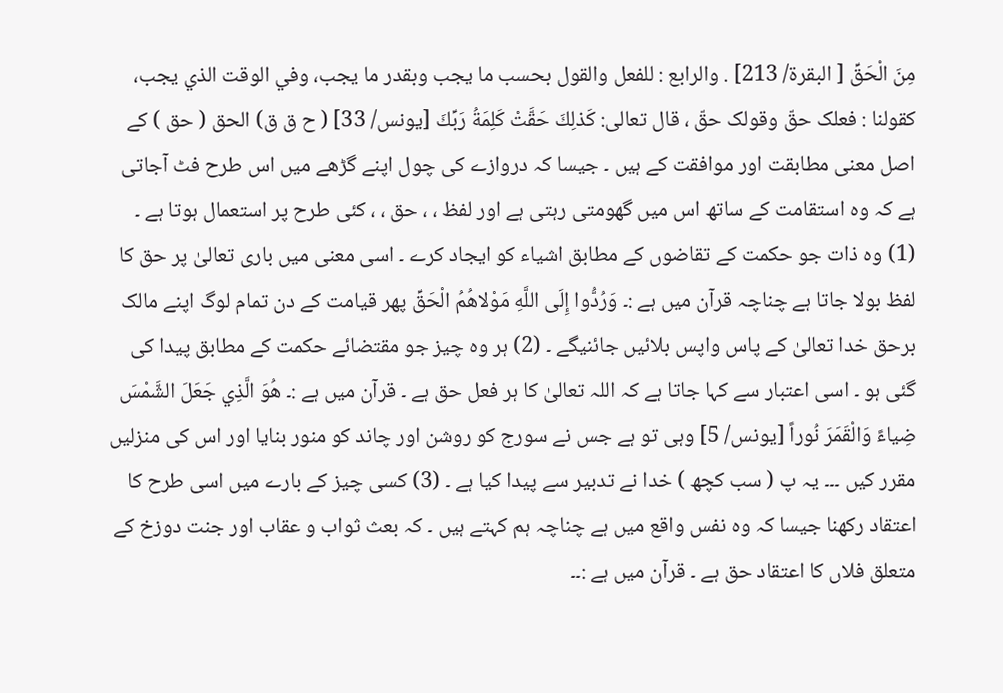مِنَ الْحَقِّ [ البقرة/ 213] . والرابع : للفعل والقول بحسب ما يجب وبقدر ما يجب، وفي الوقت الذي يجب، کقولنا : فعلک حقّ وقولک حقّ ، قال تعالی: كَذلِكَ حَقَّتْ كَلِمَةُ رَبِّكَ [يونس/ 33] ( ح ق ق) الحق ( حق ) کے اصل معنی مطابقت اور موافقت کے ہیں ۔ جیسا کہ دروازے کی چول اپنے گڑھے میں اس طرح فٹ آجاتی ہے کہ وہ استقامت کے ساتھ اس میں گھومتی رہتی ہے اور لفظ ، ، حق ، ، کئی طرح پر استعمال ہوتا ہے ۔ (1) وہ ذات جو حکمت کے تقاضوں کے مطابق اشیاء کو ایجاد کرے ۔ اسی معنی میں باری تعالیٰ پر حق کا لفظ بولا جاتا ہے چناچہ قرآن میں ہے :۔ وَرُدُّوا إِلَى اللَّهِ مَوْلاهُمُ الْحَقِّ پھر قیامت کے دن تمام لوگ اپنے مالک برحق خدا تعالیٰ کے پاس واپس بلائیں جائنیگے ۔ (2) ہر وہ چیز جو مقتضائے حکمت کے مطابق پیدا کی گئی ہو ۔ اسی اعتبار سے کہا جاتا ہے کہ اللہ تعالیٰ کا ہر فعل حق ہے ۔ قرآن میں ہے :۔ هُوَ الَّذِي جَعَلَ الشَّمْسَ ضِياءً وَالْقَمَرَ نُوراً [يونس/ 5] وہی تو ہے جس نے سورج کو روشن اور چاند کو منور بنایا اور اس کی منزلیں مقرر کیں ۔۔۔ یہ پ ( سب کچھ ) خدا نے تدبیر سے پیدا کیا ہے ۔ (3) کسی چیز کے بارے میں اسی طرح کا اعتقاد رکھنا جیسا کہ وہ نفس واقع میں ہے چناچہ ہم کہتے ہیں ۔ کہ بعث ثواب و عقاب اور جنت دوزخ کے متعلق فلاں کا اعتقاد حق ہے ۔ قرآن میں ہے :۔۔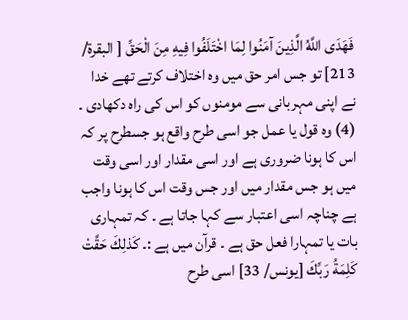فَهَدَى اللَّهُ الَّذِينَ آمَنُوا لِمَا اخْتَلَفُوا فِيهِ مِنَ الْحَقِّ [ البقرة/ 213] تو جس امر حق میں وہ اختلاف کرتے تھے خدا نے اپنی مہربانی سے مومنوں کو اس کی راہ دکھادی ۔ (4) وہ قول یا عمل جو اسی طرح واقع ہو جسطرح پر کہ اس کا ہونا ضروری ہے اور اسی مقدار اور اسی وقت میں ہو جس مقدار میں اور جس وقت اس کا ہونا واجب ہے چناچہ اسی اعتبار سے کہا جاتا ہے ۔ کہ تمہاری بات یا تمہارا فعل حق ہے ۔ قرآن میں ہے :۔ كَذلِكَ حَقَّتْ كَلِمَةُ رَبِّكَ [يونس/ 33] اسی طرح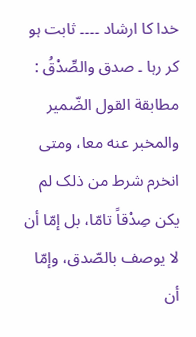خدا کا ارشاد ۔۔۔۔ ثابت ہو کر رہا ۔ صدق والصِّدْقُ : مطابقة القول الضّمير والمخبر عنه معا، ومتی انخرم شرط من ذلک لم يكن صِدْقاً تامّا، بل إمّا أن لا يوصف بالصّدق، وإمّا أن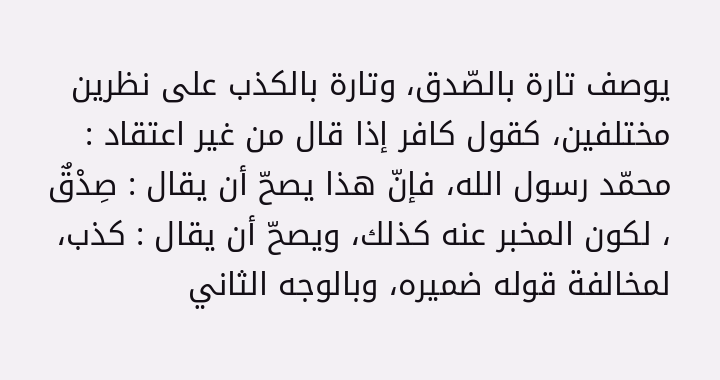يوصف تارة بالصّدق، وتارة بالکذب علی نظرین مختلفین، کقول کافر إذا قال من غير اعتقاد : محمّد رسول الله، فإنّ هذا يصحّ أن يقال : صِدْقٌ ، لکون المخبر عنه كذلك، ويصحّ أن يقال : كذب، لمخالفة قوله ضمیره، وبالوجه الثاني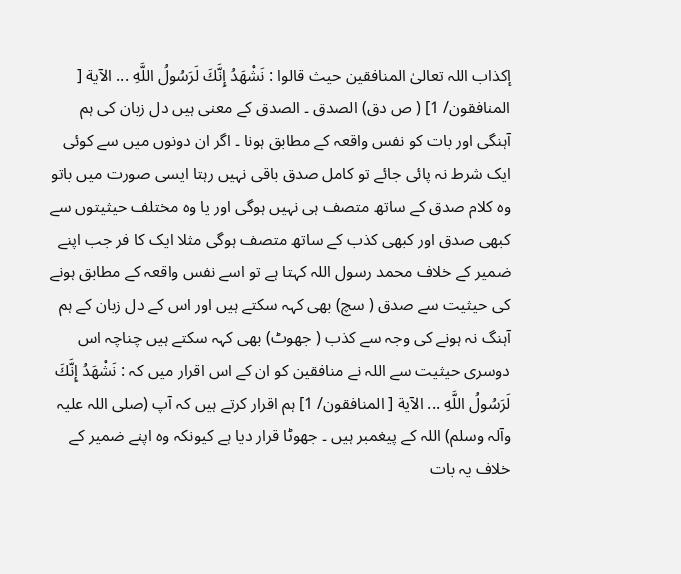إکذاب اللہ تعالیٰ المنافقین حيث قالوا : نَشْهَدُ إِنَّكَ لَرَسُولُ اللَّهِ ... الآية [ المنافقون/ 1] ( ص دق) الصدق ۔ الصدق کے معنی ہیں دل زبان کی ہم آہنگی اور بات کو نفس واقعہ کے مطابق ہونا ۔ اگر ان دونوں میں سے کوئی ایک شرط نہ پائی جائے تو کامل صدق باقی نہیں رہتا ایسی صورت میں باتو وہ کلام صدق کے ساتھ متصف ہی نہیں ہوگی اور یا وہ مختلف حیثیتوں سے کبھی صدق اور کبھی کذب کے ساتھ متصف ہوگی مثلا ایک کا فر جب اپنے ضمیر کے خلاف محمد رسول اللہ کہتا ہے تو اسے نفس واقعہ کے مطابق ہونے کی حیثیت سے صدق ( سچ) بھی کہہ سکتے ہیں اور اس کے دل زبان کے ہم آہنگ نہ ہونے کی وجہ سے کذب ( جھوٹ) بھی کہہ سکتے ہیں چناچہ اس دوسری حیثیت سے اللہ نے منافقین کو ان کے اس اقرار میں کہ : نَشْهَدُ إِنَّكَ لَرَسُولُ اللَّهِ ... الآية [ المنافقون/ 1] ہم اقرار کرتے ہیں کہ آپ (صلی اللہ علیہ وآلہ وسلم) اللہ کے پیغمبر ہیں ۔ جھوٹا قرار دیا ہے کیونکہ وہ اپنے ضمیر کے خلاف یہ بات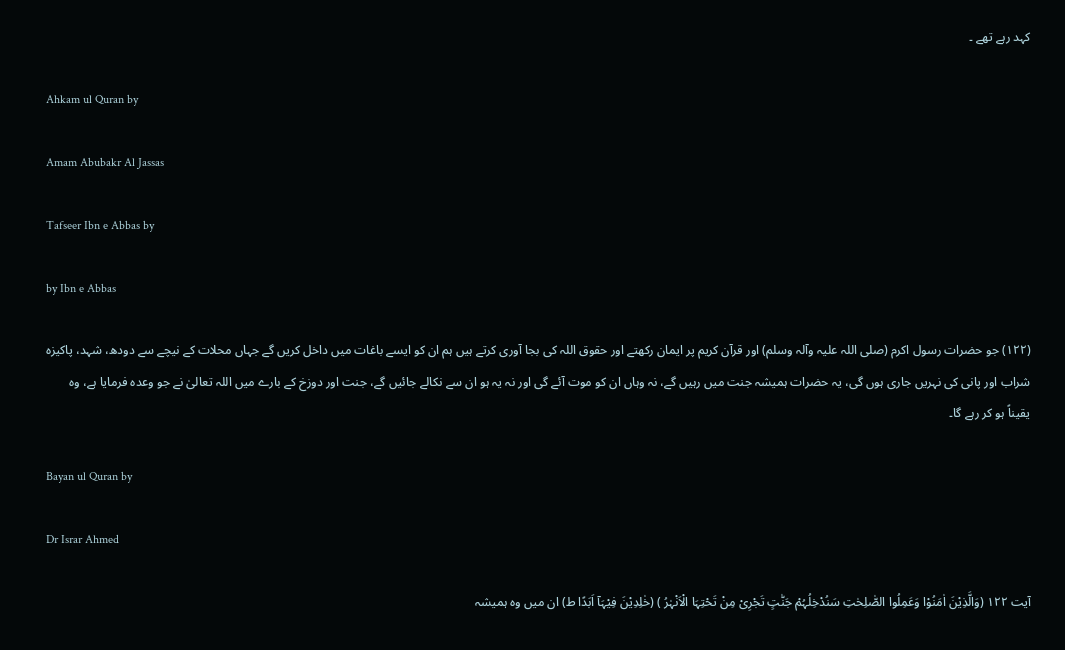کہد رہے تھے ۔

Ahkam ul Quran by

Amam Abubakr Al Jassas

Tafseer Ibn e Abbas by

by Ibn e Abbas

(١٢٢) جو حضرات رسول اکرم (صلی اللہ علیہ وآلہ وسلم) اور قرآن کریم پر ایمان رکھتے اور حقوق اللہ کی بجا آوری کرتے ہیں ہم ان کو ایسے باغات میں داخل کریں گے جہاں محلات کے نیچے سے دودھ، شہد، پاکیزہ شراب اور پانی کی نہریں جاری ہوں گی، یہ حضرات ہمیشہ جنت میں رہیں گے، نہ وہاں ان کو موت آئے گی اور نہ یہ ہو ان سے نکالے جائیں گے، جنت اور دوزخ کے بارے میں اللہ تعالیٰ نے جو وعدہ فرمایا ہے، وہ یقیناً ہو کر رہے گا۔

Bayan ul Quran by

Dr Israr Ahmed

آیت ١٢٢ (وَالَّذِیْنَ اٰمَنُوْا وَعَمِلُوا الصّٰلِحٰتِ سَنُدْخِلُہُمْ جَنّٰتٍ تَجْرِیْ مِنْ تَحْتِہَا الْاَنْہٰرُ ) (خٰلِدِیْنَ فِیْہَآ اَبَدًا ط) ان میں وہ ہمیشہ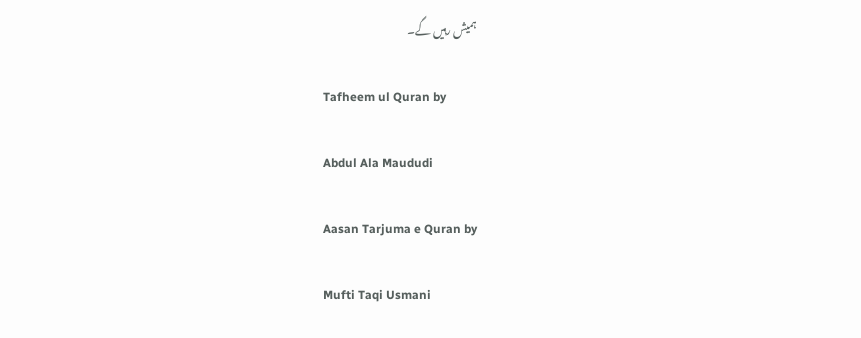ہمیش رہیں گے۔

Tafheem ul Quran by

Abdul Ala Maududi

Aasan Tarjuma e Quran by

Mufti Taqi Usmani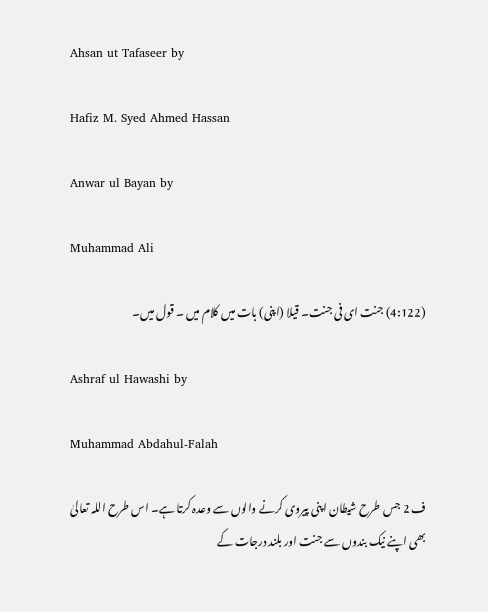Ahsan ut Tafaseer by

Hafiz M. Syed Ahmed Hassan

Anwar ul Bayan by

Muhammad Ali

(4:122) جنت ای فی جنت۔ قیلا (اپنی) بات میں کلام میں ۔ قول میں۔

Ashraf ul Hawashi by

Muhammad Abdahul-Falah

ف 2 جس طرح شیطان اپنی پیروی کرنے والوں سے وعدہ کرتا ہے۔ اس طرح اللہ تعالیٰ بھی اپنے نیک بندوں سے جنت اور بلند درجات کے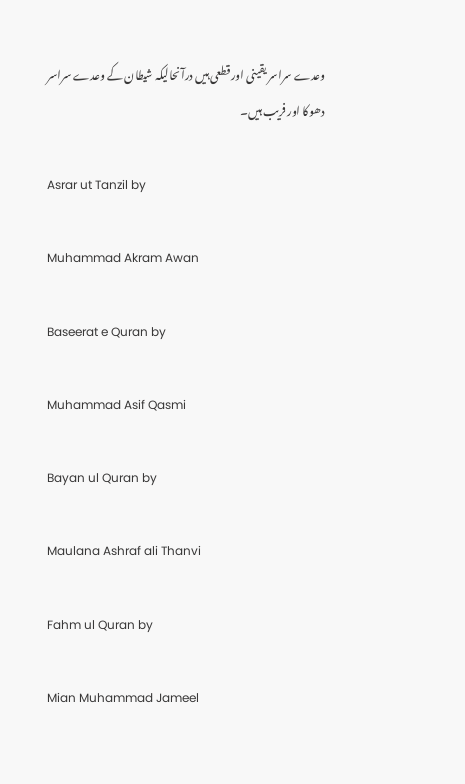وعدے سراسر یقینی اور قطعی ہیں درآنحالیکہ شیطان کے وعدے سراسر دھوکا اور فریب ہیں۔

Asrar ut Tanzil by

Muhammad Akram Awan

Baseerat e Quran by

Muhammad Asif Qasmi

Bayan ul Quran by

Maulana Ashraf ali Thanvi

Fahm ul Quran by

Mian Muhammad Jameel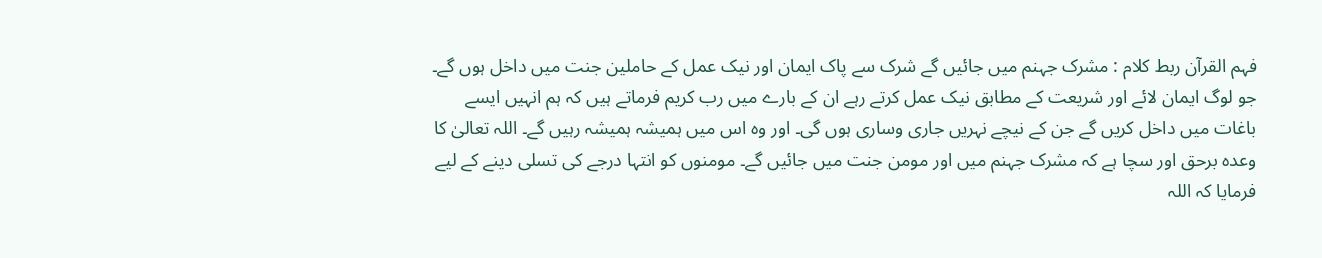فہم القرآن ربط کلام : مشرک جہنم میں جائیں گے شرک سے پاک ایمان اور نیک عمل کے حاملین جنت میں داخل ہوں گے۔ جو لوگ ایمان لائے اور شریعت کے مطابق نیک عمل کرتے رہے ان کے بارے میں رب کریم فرماتے ہیں کہ ہم انہیں ایسے باغات میں داخل کریں گے جن کے نیچے نہریں جاری وساری ہوں گی۔ اور وہ اس میں ہمیشہ ہمیشہ رہیں گے۔ اللہ تعالیٰ کا وعدہ برحق اور سچا ہے کہ مشرک جہنم میں اور مومن جنت میں جائیں گے۔ مومنوں کو انتہا درجے کی تسلی دینے کے لیے فرمایا کہ اللہ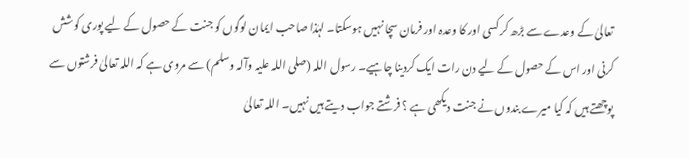تعالیٰ کے وعدے سے بڑھ کر کسی اور کا وعدہ اور فرمان سچا نہیں ہوسکتا۔ لہٰذا صاحب ایمان لوگوں کو جنت کے حصول کے لیے پوری کوشش کرنی اور اس کے حصول کے لیے دن رات ایک کردینا چاہیے۔ رسول اللہ (صلی اللہ علیہ وآلہ وسلم) سے مروی ہے کہ اللہ تعالیٰ فرشتوں سے پوچھتے ہیں کہ کیا میرے بندوں نے جنت دیکھی ہے ؟ فرشتے جواب دیتے ہیں نہیں۔ اللہ تعالیٰ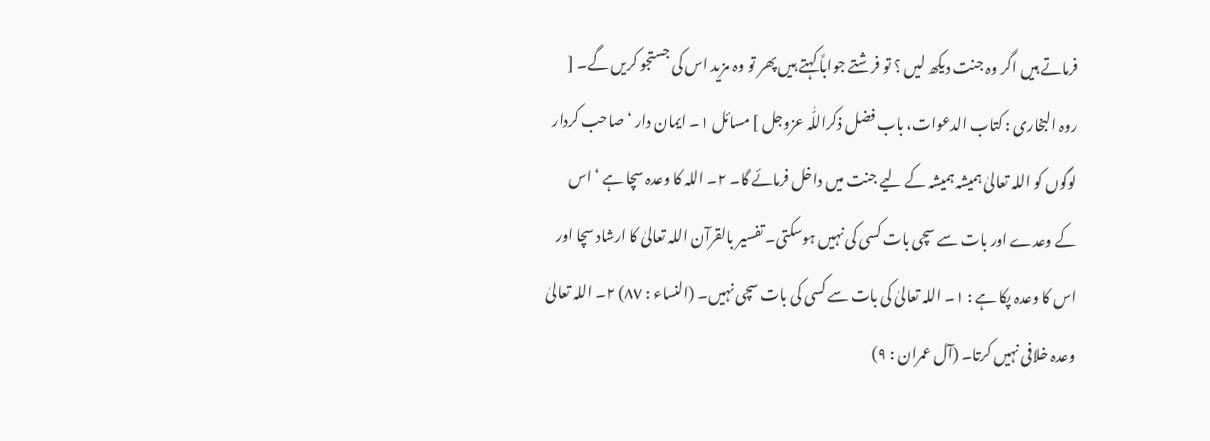فرماتے ہیں اگر وہ جنت دیکھ لیں ؟ تو فرشتے جواباً کہتے ہیں پھر تو وہ مزید اس کی جستجو کریں گے۔ [ روہ البخاری : کتاب الدعوات، باب فضل ذکراللّٰہ عزوجل ] مسائل ١۔ ایمان دار ‘ صاحب کردار لوگوں کو اللہ تعالیٰ ہمیشہ ہمیشہ کے لیے جنت میں داخل فرمائے گا۔ ٢۔ اللہ کا وعدہ سچا ہے ‘ اس کے وعدے اور بات سے سچی بات کسی کی نہیں ہوسکتی۔ تفسیر بالقرآن اللہ تعالیٰ کا ارشاد سچا اور اس کا وعدہ پکا ہے : ١۔ اللہ تعالیٰ کی بات سے کسی کی بات سچی نہیں۔ (النساء : ٨٧) ٢۔ اللہ تعالیٰ وعدہ خلافی نہیں کرتا۔ (آل عمران : ٩)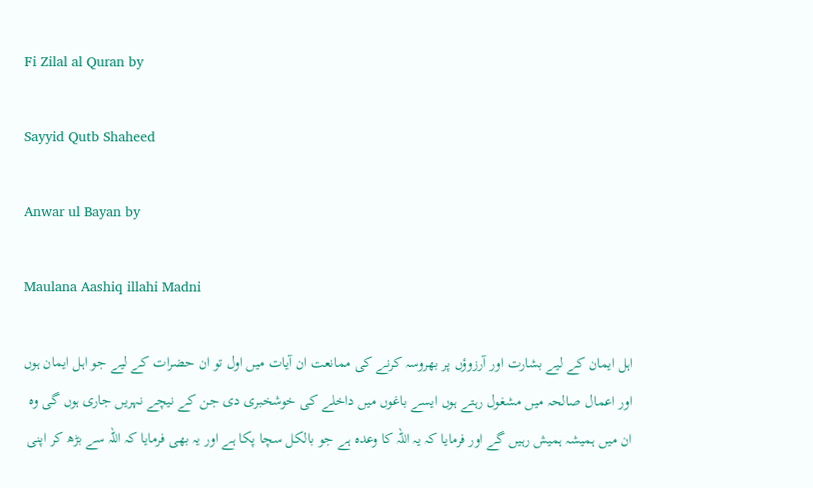Fi Zilal al Quran by

Sayyid Qutb Shaheed

Anwar ul Bayan by

Maulana Aashiq illahi Madni

اہل ایمان کے لیے بشارت اور آرزوؤں پر بھروسہ کرنے کی ممانعت ان آیات میں اول تو ان حضرات کے لیے جو اہل ایمان ہوں اور اعمال صالحہ میں مشغول رہتے ہوں ایسے باغوں میں داخلے کی خوشخبری دی جن کے نیچے نہریں جاری ہوں گی وہ ان میں ہمیشہ ہمیش رہیں گے اور فرمایا کہ یہ اللہ کا وعدہ ہے جو بالکل سچا پکا ہے اور یہ بھی فرمایا کہ اللہ سے بڑھ کر اپنی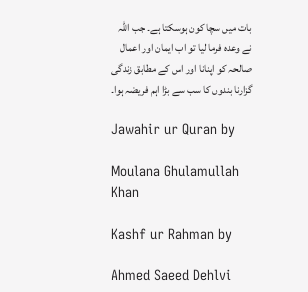بات میں سچا کون ہوسکتا ہے۔ جب اللہ نے وعدہ فرما لیا تو اب ایمان اور اعمال صالحہ کو اپنانا اور اس کے مطابق زندگی گزارنا بندوں کا سب سے بڑا اہم فریضہ ہوا۔

Jawahir ur Quran by

Moulana Ghulamullah Khan

Kashf ur Rahman by

Ahmed Saeed Dehlvi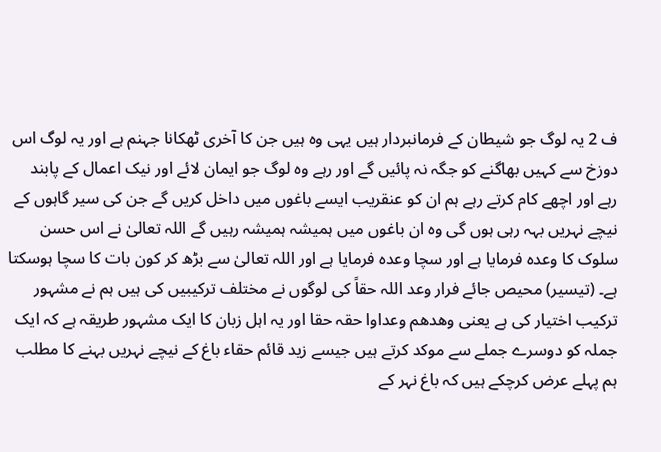ف 2 یہ لوگ جو شیطان کے فرمانبردار ہیں یہی وہ ہیں جن کا آخری ٹھکانا جہنم ہے اور یہ لوگ اس دوزخ سے کہیں بھاگنے کو جگہ نہ پائیں گے اور رہے وہ لوگ جو ایمان لائے اور نیک اعمال کے پابند رہے اور اچھے کام کرتے رہے ہم ان کو عنقریب ایسے باغوں میں داخل کریں گے جن کی سیر گاہوں کے نیچے نہریں بہہ رہی ہوں گی وہ ان باغوں میں ہمیشہ ہمیشہ رہیں گے اللہ تعالیٰ نے اس حسن سلوک کا وعدہ فرمایا ہے اور سچا وعدہ فرمایا ہے اور اللہ تعالیٰ سے بڑھ کر کون بات کا سچا ہوسکتا ہے۔ (تیسیر) محیص جائے فرار وعد اللہ حقاً کی لوگوں نے مختلف ترکیبیں کی ہیں ہم نے مشہور ترکیب اختیار کی ہے یعنی وھدھم وعداوا حقہ حقا اور یہ اہل زبان کا ایک مشہور طریقہ ہے کہ ایک جملہ کو دوسرے جملے سے موکد کرتے ہیں جیسے زید قائم حقاء باغ کے نیچے نہریں بہنے کا مطلب ہم پہلے عرض کرچکے ہیں کہ باغ نہر کے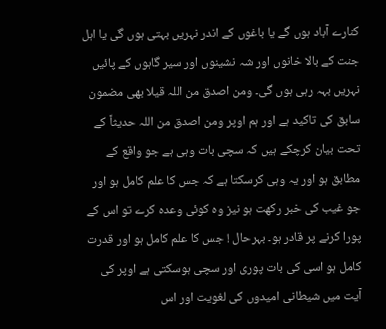کنارے آباد ہوں گے یا باغوں کے اندر نہریں بہتی ہوں گی یا اہل جنت کے بالا خانوں اور شہ نشینوں اور سیر گاہوں کے پائیں نہریں بہہ رہی ہوں گی۔ ومن اصدق من اللہ قیلا بھی مضمون سابق کی تاکید ہے اور ہم اوپر ومن اصدق من اللہ حدیثاً کے تحت بیان کرچکے ہیں کہ سچی بات وہی ہے جو واقع کے مطابق ہو اور یہ وہی کرسکتا ہے کہ جس کا علم کامل ہو اور جو غیب کی خبر رکھت ہو نیز وہ کوئی وعدہ کرے تو اس کے پورا کرنے پر قادر ہو۔ بہرحال ! جس کا علم کامل ہو اور قدرت کامل ہو اسی کی بات پوری اور سچی ہوسکتی ہے اوپر کی آیت میں شیطانی امیدوں کی لغویت اور اس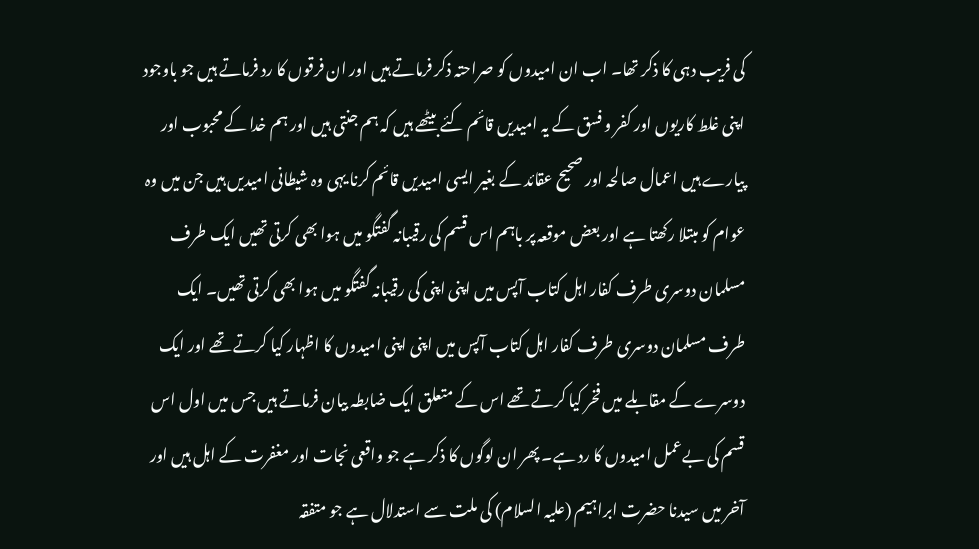کی فریب دہی کا ذکر تھا۔ اب ان امیدوں کو صراحتہ ذکر فرماتے ہیں اور ان فرقوں کا رد فرماتے ہیں جو باوجود اپنی غلط کاریوں اور کفر و فسق کے یہ امیدیں قائم کئے بیٹھے ہیں کہ ہم جنتی ہیں اور ہم خدا کے محبوب اور پیارے ہیں اعمال صالحہ اور صحیح عقائد کے بغیر ایسی امیدیں قائم کرنا یہی وہ شیطانی امیدیں ہیں جن میں وہ عوام کو مبتلا رکھتا ہے اور بعض موقعہ پر باہم اس قسم کی رقیبانہ گفتگو میں ہوا بھی کرتی تھیں ایک طرف مسلمان دوسری طرف کفار اہل کتاب آپس میں اپنی اپنی کی رقیبانہ گفتگو میں ہوا بھی کرتی تھیں۔ ایک طرف مسلمان دوسری طرف کفار اہل کتاب آپس میں اپنی اپنی امیدوں کا اظہار کیا کرتے تھے اور ایک دوسرے کے مقابلے میں فخر کیا کرتے تھے اس کے متعلق ایک ضابطہ بیان فرماتے ہیں جس میں اول اس قسم کی بےعمل امیدوں کا رد ہے۔ پھر ان لوگوں کا ذکر ہے جو واقعی نجات اور مغفرت کے اہل ہیں اور آخر میں سیدنا حضرت ابراہیم (علیہ السلام) کی ملت سے استدلال ہے جو متفقہ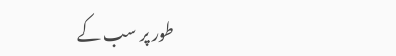طور پر سب کے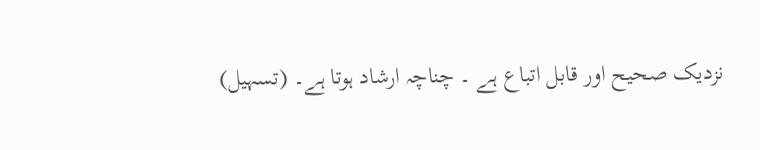نزدیک صحیح اور قابل اتباع ہے ۔ چناچہ ارشاد ہوتا ہے۔ (تسہیل)